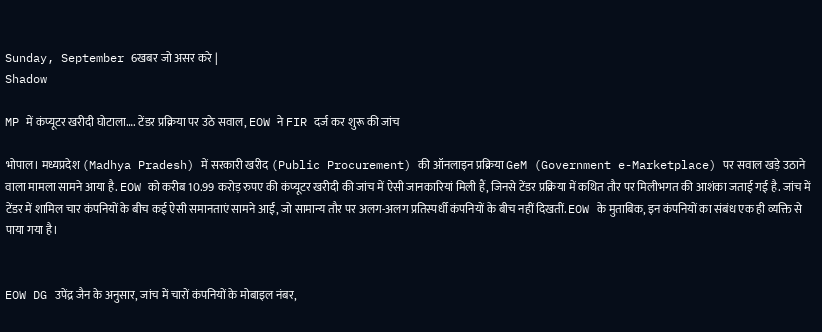Sunday, September 6खबर जो असर करे |
Shadow

MP में कंप्यूटर खरीदी घोटाला…. टेंडर प्रक्रिया पर उठे सवाल, EOW ने FIR दर्ज कर शुरू की जांच

भोपाल। मध्यप्रदेश (Madhya Pradesh) में सरकारी खरीद (Public Procurement) की ऑनलाइन प्रक्रिया GeM (Government e-Marketplace) पर सवाल खड़े उठाने वाला मामला सामने आया है. EOW को करीब 10.99 करोड़ रुपए की कंप्यूटर खरीदी की जांच में ऐसी जानकारियां मिली हैं, जिनसे टेंडर प्रक्रिया में कथित तौर पर मिलीभगत की आशंका जताई गई है. जांच में टेंडर में शामिल चार कंपनियों के बीच कई ऐसी समानताएं सामने आईं, जो सामान्य तौर पर अलग-अलग प्रतिस्पर्धी कंपनियों के बीच नहीं दिखतीं. EOW के मुताबिक, इन कंपनियों का संबंध एक ही व्यक्ति से पाया गया है।


EOW DG उपेंद्र जैन के अनुसार, जांच में चारों कंपनियों के मोबाइल नंबर,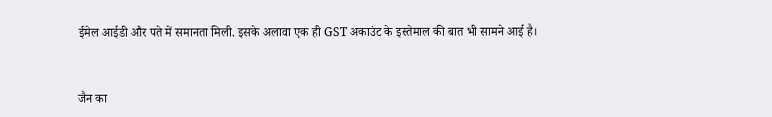ईमेल आईडी और पते में समानता मिली. इसके अलावा एक ही GST अकाउंट के इस्तेमाल की बात भी सामने आई है।


जैन का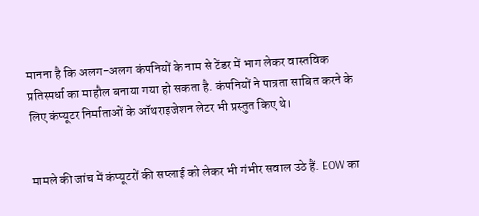मानना है कि अलग-अलग कंपनियों के नाम से टेंडर में भाग लेकर वास्तविक प्रतिस्पर्धा का माहौल बनाया गया हो सकता है. कंपनियों ने पात्रता साबित करने के लिए कंप्यूटर निर्माताओं के ऑथराइजेशन लेटर भी प्रस्तुत किए थे।


मामले की जांच में कंप्यूटरों की सप्लाई को लेकर भी गंभीर सवाल उठे हैं. EOW का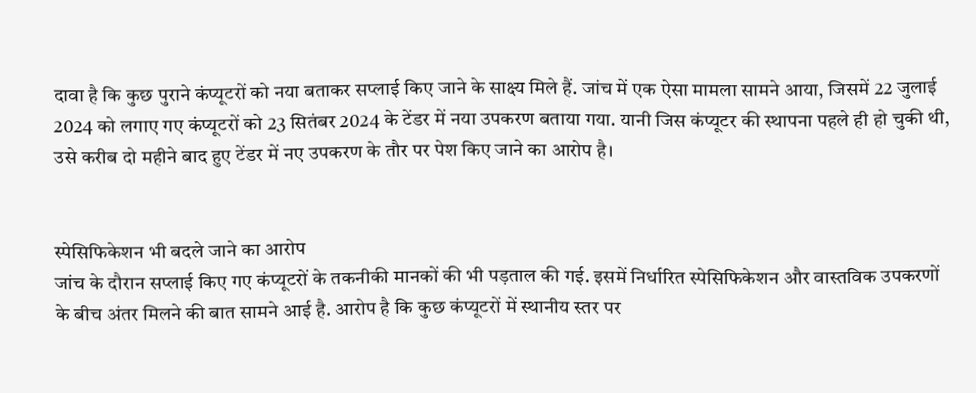दावा है कि कुछ पुराने कंप्यूटरों को नया बताकर सप्लाई किए जाने के साक्ष्य मिले हैं. जांच में एक ऐसा मामला सामने आया, जिसमें 22 जुलाई 2024 को लगाए गए कंप्यूटरों को 23 सितंबर 2024 के टेंडर में नया उपकरण बताया गया. यानी जिस कंप्यूटर की स्थापना पहले ही हो चुकी थी, उसे करीब दो महीने बाद हुए टेंडर में नए उपकरण के तौर पर पेश किए जाने का आरोप है।


स्पेसिफिकेशन भी बदले जाने का आरोप
जांच के दौरान सप्लाई किए गए कंप्यूटरों के तकनीकी मानकों की भी पड़ताल की गई. इसमें निर्धारित स्पेसिफिकेशन और वास्तविक उपकरणों के बीच अंतर मिलने की बात सामने आई है. आरोप है कि कुछ कंप्यूटरों में स्थानीय स्तर पर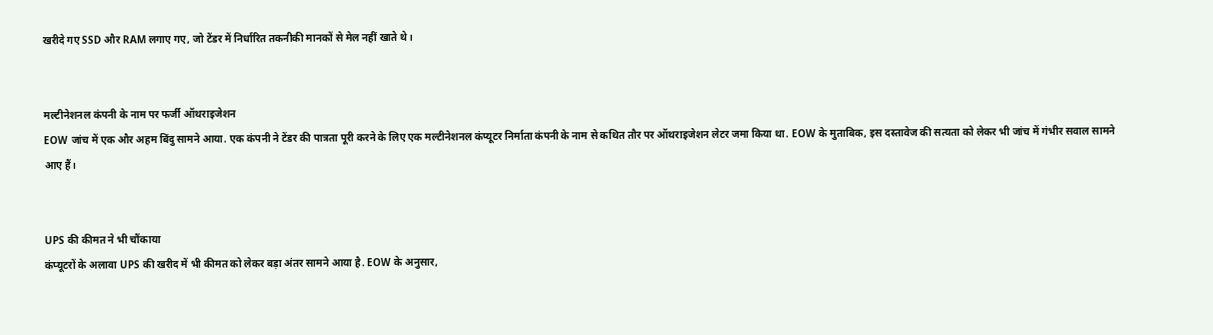खरीदे गए SSD और RAM लगाए गए, जो टेंडर में निर्धारित तकनीकी मानकों से मेल नहीं खाते थे।


मल्टीनेशनल कंपनी के नाम पर फर्जी ऑथराइजेशन
EOW जांच में एक और अहम बिंदु सामने आया. एक कंपनी ने टेंडर की पात्रता पूरी करने के लिए एक मल्टीनेशनल कंप्यूटर निर्माता कंपनी के नाम से कथित तौर पर ऑथराइजेशन लेटर जमा किया था. EOW के मुताबिक, इस दस्तावेज की सत्यता को लेकर भी जांच में गंभीर सवाल सामने आए हैं।


UPS की कीमत ने भी चौंकाया
कंप्यूटरों के अलावा UPS की खरीद में भी कीमत को लेकर बड़ा अंतर सामने आया है. EOW के अनुसार,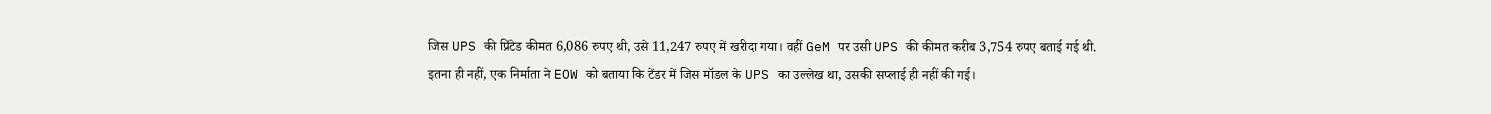जिस UPS की प्रिंटेड कीमत 6,086 रुपए थी, उसे 11,247 रुपए में खरीदा गया। वहीं GeM पर उसी UPS की कीमत करीब 3,754 रुपए बताई गई थी. इतना ही नहीं, एक निर्माता ने EOW को बताया कि टेंडर में जिस मॉडल के UPS का उल्लेख था, उसकी सप्लाई ही नहीं की गई।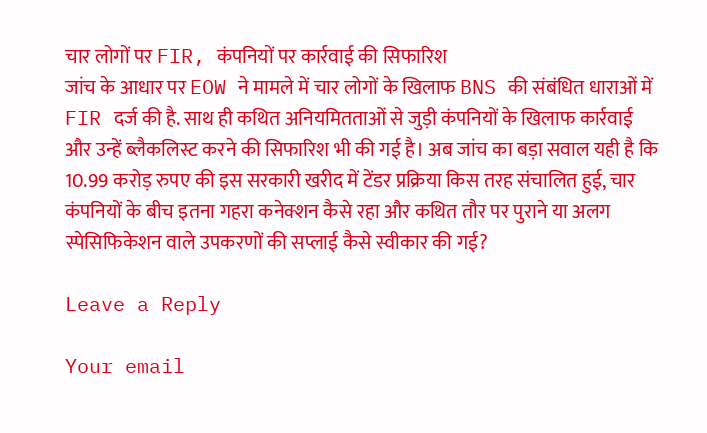चार लोगों पर FIR, कंपनियों पर कार्रवाई की सिफारिश
जांच के आधार पर EOW ने मामले में चार लोगों के खिलाफ BNS की संबंधित धाराओं में FIR दर्ज की है. साथ ही कथित अनियमितताओं से जुड़ी कंपनियों के खिलाफ कार्रवाई और उन्हें ब्लैकलिस्ट करने की सिफारिश भी की गई है। अब जांच का बड़ा सवाल यही है कि 10.99 करोड़ रुपए की इस सरकारी खरीद में टेंडर प्रक्रिया किस तरह संचालित हुई, चार कंपनियों के बीच इतना गहरा कनेक्शन कैसे रहा और कथित तौर पर पुराने या अलग स्पेसिफिकेशन वाले उपकरणों की सप्लाई कैसे स्वीकार की गई?

Leave a Reply

Your email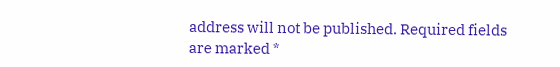address will not be published. Required fields are marked *